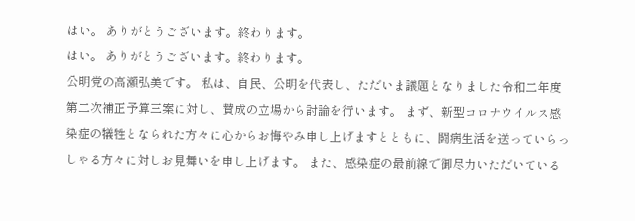はい。 ありがとうございます。終わります。
はい。 ありがとうございます。終わります。
公明党の高瀬弘美です。 私は、自民、公明を代表し、ただいま議題となりました令和二年度第二次補正予算三案に対し、賛成の立場から討論を行います。 まず、新型コロナウイルス感染症の犠牲となられた方々に心からお悔やみ申し上げますとともに、闘病生活を送っていらっしゃる方々に対しお見舞いを申し上げます。 また、感染症の最前線で御尽力いただいている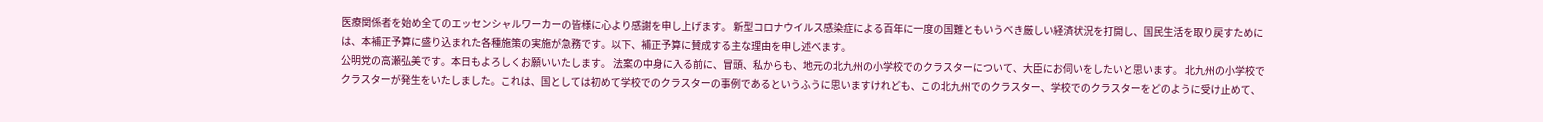医療関係者を始め全てのエッセンシャルワーカーの皆様に心より感謝を申し上げます。 新型コロナウイルス感染症による百年に一度の国難ともいうべき厳しい経済状況を打開し、国民生活を取り戻すためには、本補正予算に盛り込まれた各種施策の実施が急務です。以下、補正予算に賛成する主な理由を申し述べます。
公明党の高瀬弘美です。本日もよろしくお願いいたします。 法案の中身に入る前に、冒頭、私からも、地元の北九州の小学校でのクラスターについて、大臣にお伺いをしたいと思います。 北九州の小学校でクラスターが発生をいたしました。これは、国としては初めて学校でのクラスターの事例であるというふうに思いますけれども、この北九州でのクラスター、学校でのクラスターをどのように受け止めて、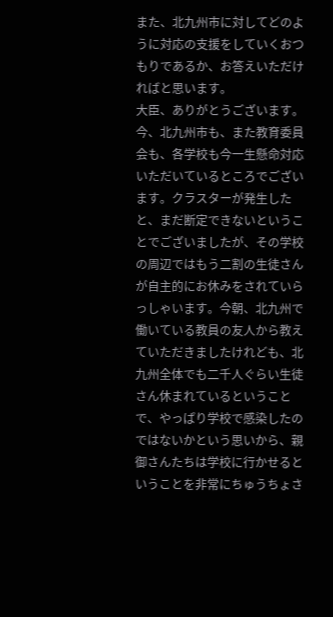また、北九州市に対してどのように対応の支援をしていくおつもりであるか、お答えいただければと思います。
大臣、ありがとうございます。 今、北九州市も、また教育委員会も、各学校も今一生懸命対応いただいているところでございます。クラスターが発生したと、まだ断定できないということでございましたが、その学校の周辺ではもう二割の生徒さんが自主的にお休みをされていらっしゃいます。今朝、北九州で働いている教員の友人から教えていただきましたけれども、北九州全体でも二千人ぐらい生徒さん休まれているということで、やっぱり学校で感染したのではないかという思いから、親御さんたちは学校に行かせるということを非常にちゅうちょさ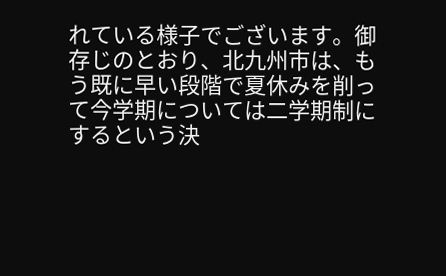れている様子でございます。御存じのとおり、北九州市は、もう既に早い段階で夏休みを削って今学期については二学期制にするという決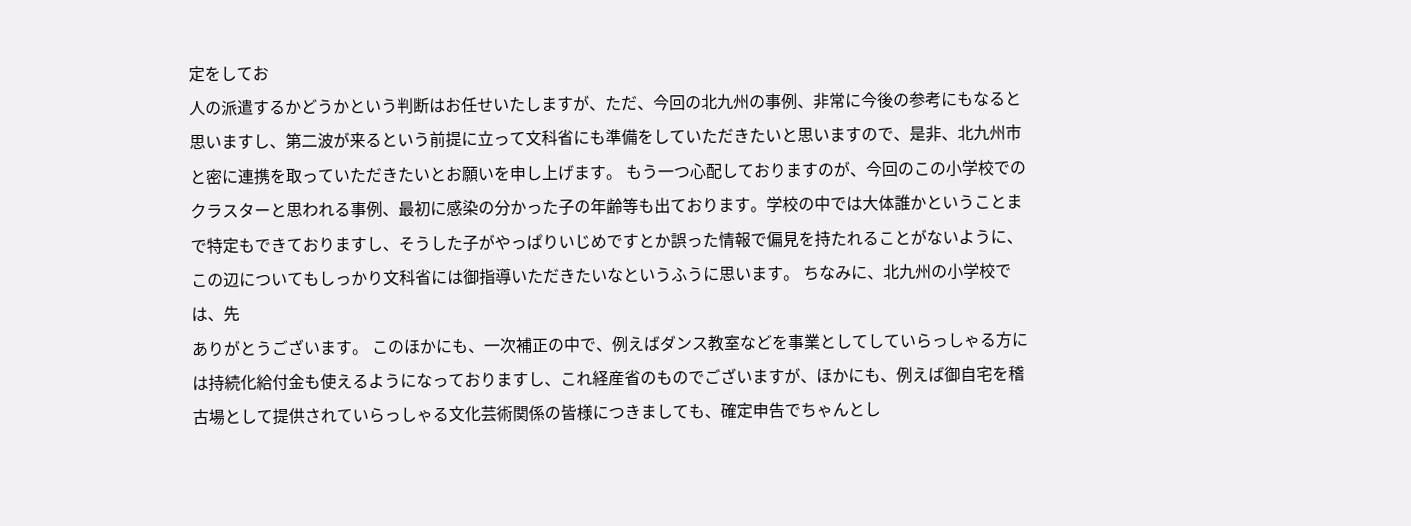定をしてお
人の派遣するかどうかという判断はお任せいたしますが、ただ、今回の北九州の事例、非常に今後の参考にもなると思いますし、第二波が来るという前提に立って文科省にも準備をしていただきたいと思いますので、是非、北九州市と密に連携を取っていただきたいとお願いを申し上げます。 もう一つ心配しておりますのが、今回のこの小学校でのクラスターと思われる事例、最初に感染の分かった子の年齢等も出ております。学校の中では大体誰かということまで特定もできておりますし、そうした子がやっぱりいじめですとか誤った情報で偏見を持たれることがないように、この辺についてもしっかり文科省には御指導いただきたいなというふうに思います。 ちなみに、北九州の小学校では、先
ありがとうございます。 このほかにも、一次補正の中で、例えばダンス教室などを事業としてしていらっしゃる方には持続化給付金も使えるようになっておりますし、これ経産省のものでございますが、ほかにも、例えば御自宅を稽古場として提供されていらっしゃる文化芸術関係の皆様につきましても、確定申告でちゃんとし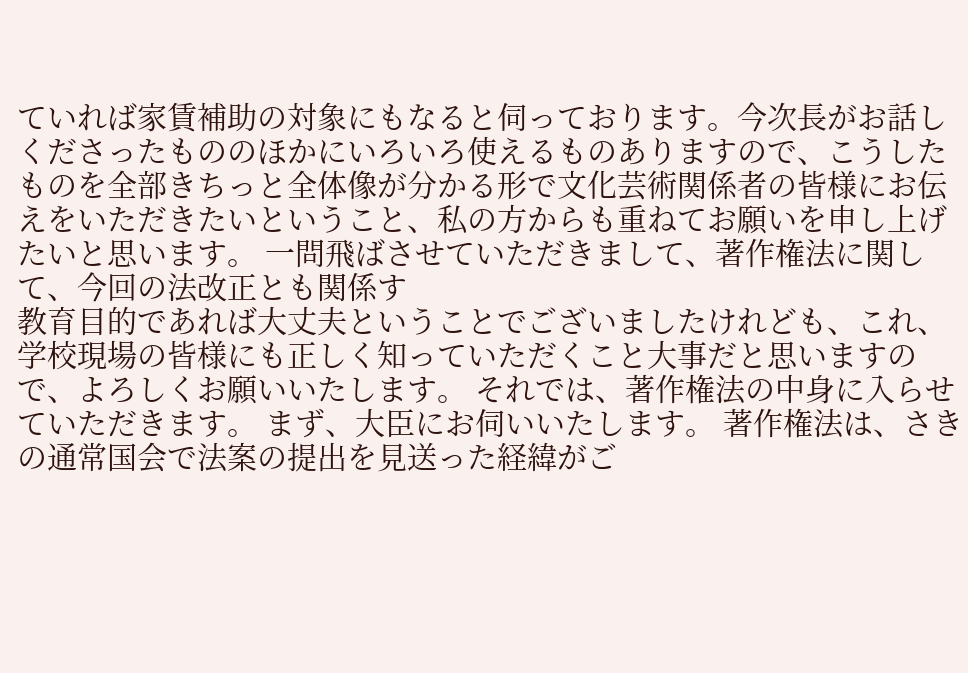ていれば家賃補助の対象にもなると伺っております。今次長がお話しくださったもののほかにいろいろ使えるものありますので、こうしたものを全部きちっと全体像が分かる形で文化芸術関係者の皆様にお伝えをいただきたいということ、私の方からも重ねてお願いを申し上げたいと思います。 一問飛ばさせていただきまして、著作権法に関して、今回の法改正とも関係す
教育目的であれば大丈夫ということでございましたけれども、これ、学校現場の皆様にも正しく知っていただくこと大事だと思いますので、よろしくお願いいたします。 それでは、著作権法の中身に入らせていただきます。 まず、大臣にお伺いいたします。 著作権法は、さきの通常国会で法案の提出を見送った経緯がご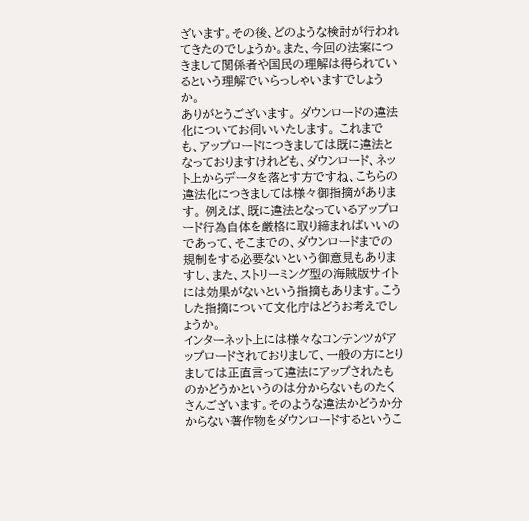ざいます。その後、どのような検討が行われてきたのでしょうか。また、今回の法案につきまして関係者や国民の理解は得られているという理解でいらっしゃいますでしょうか。
ありがとうございます。 ダウンロードの違法化についてお伺いいたします。 これまでも、アップロードにつきましては既に違法となっておりますけれども、ダウンロード、ネット上からデータを落とす方ですね、こちらの違法化につきましては様々御指摘があります。 例えば、既に違法となっているアップロード行為自体を厳格に取り締まればいいのであって、そこまでの、ダウンロードまでの規制をする必要ないという御意見もありますし、また、ストリーミング型の海賊版サイトには効果がないという指摘もあります。こうした指摘について文化庁はどうお考えでしょうか。
インターネット上には様々なコンテンツがアップロードされておりまして、一般の方にとりましては正直言って違法にアップされたものかどうかというのは分からないものたくさんございます。そのような違法かどうか分からない著作物をダウンロードするというこ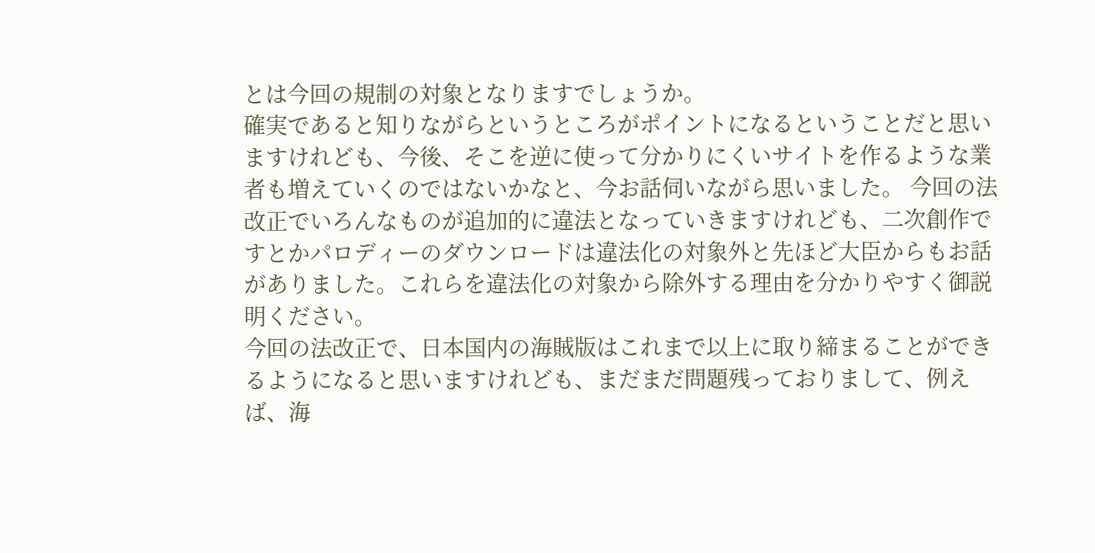とは今回の規制の対象となりますでしょうか。
確実であると知りながらというところがポイントになるということだと思いますけれども、今後、そこを逆に使って分かりにくいサイトを作るような業者も増えていくのではないかなと、今お話伺いながら思いました。 今回の法改正でいろんなものが追加的に違法となっていきますけれども、二次創作ですとかパロディーのダウンロードは違法化の対象外と先ほど大臣からもお話がありました。これらを違法化の対象から除外する理由を分かりやすく御説明ください。
今回の法改正で、日本国内の海賊版はこれまで以上に取り締まることができるようになると思いますけれども、まだまだ問題残っておりまして、例えば、海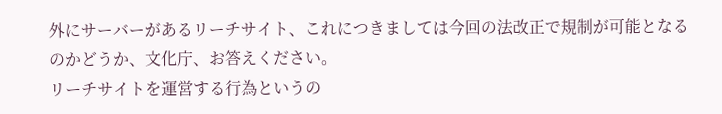外にサーバーがあるリーチサイト、これにつきましては今回の法改正で規制が可能となるのかどうか、文化庁、お答えください。
リーチサイトを運営する行為というの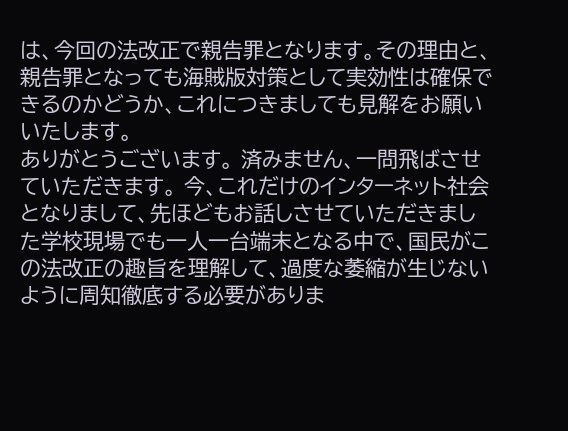は、今回の法改正で親告罪となります。その理由と、親告罪となっても海賊版対策として実効性は確保できるのかどうか、これにつきましても見解をお願いいたします。
ありがとうございます。 済みません、一問飛ばさせていただきます。 今、これだけのインターネット社会となりまして、先ほどもお話しさせていただきました学校現場でも一人一台端末となる中で、国民がこの法改正の趣旨を理解して、過度な萎縮が生じないように周知徹底する必要がありま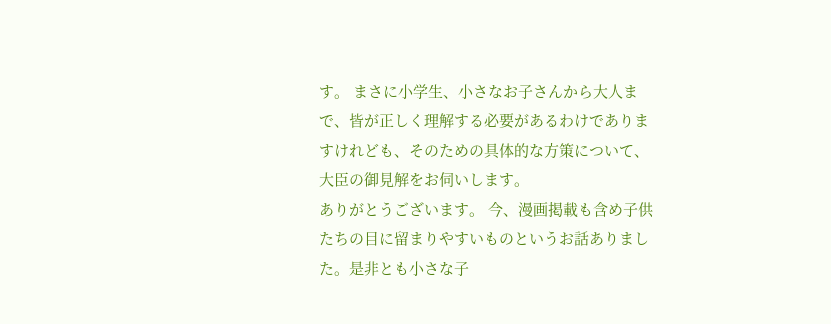す。 まさに小学生、小さなお子さんから大人まで、皆が正しく理解する必要があるわけでありますけれども、そのための具体的な方策について、大臣の御見解をお伺いします。
ありがとうございます。 今、漫画掲載も含め子供たちの目に留まりやすいものというお話ありました。是非とも小さな子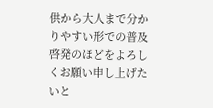供から大人まで分かりやすい形での普及啓発のほどをよろしくお願い申し上げたいと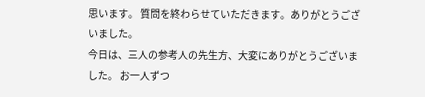思います。 質問を終わらせていただきます。ありがとうございました。
今日は、三人の参考人の先生方、大変にありがとうございました。 お一人ずつ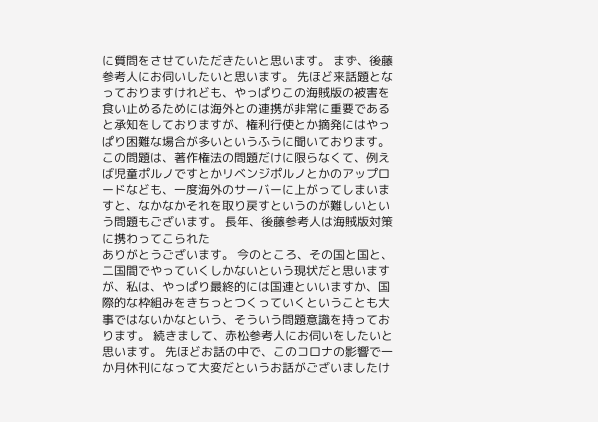に質問をさせていただきたいと思います。 まず、後藤参考人にお伺いしたいと思います。 先ほど来話題となっておりますけれども、やっぱりこの海賊版の被害を食い止めるためには海外との連携が非常に重要であると承知をしておりますが、権利行使とか摘発にはやっぱり困難な場合が多いというふうに聞いております。この問題は、著作権法の問題だけに限らなくて、例えば児童ポルノですとかリベンジポルノとかのアップロードなども、一度海外のサーバーに上がってしまいますと、なかなかそれを取り戻すというのが難しいという問題もございます。 長年、後藤参考人は海賊版対策に携わってこられた
ありがとうございます。 今のところ、その国と国と、二国間でやっていくしかないという現状だと思いますが、私は、やっぱり最終的には国連といいますか、国際的な枠組みをきちっとつくっていくということも大事ではないかなという、そういう問題意識を持っております。 続きまして、赤松参考人にお伺いをしたいと思います。 先ほどお話の中で、このコロナの影響で一か月休刊になって大変だというお話がございましたけ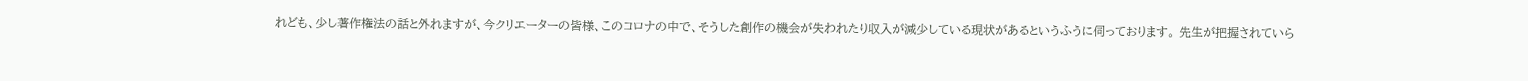れども、少し著作権法の話と外れますが、今クリエーターの皆様、このコロナの中で、そうした創作の機会が失われたり収入が減少している現状があるというふうに伺っております。 先生が把握されていら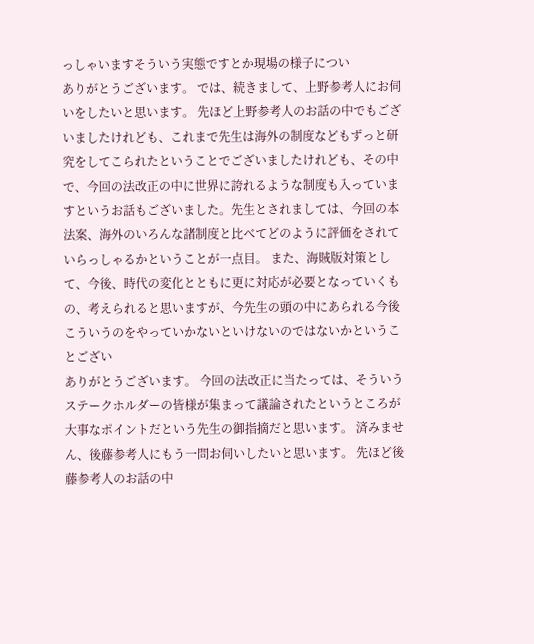っしゃいますそういう実態ですとか現場の様子につい
ありがとうございます。 では、続きまして、上野参考人にお伺いをしたいと思います。 先ほど上野参考人のお話の中でもございましたけれども、これまで先生は海外の制度などもずっと研究をしてこられたということでございましたけれども、その中で、今回の法改正の中に世界に誇れるような制度も入っていますというお話もございました。先生とされましては、今回の本法案、海外のいろんな諸制度と比べてどのように評価をされていらっしゃるかということが一点目。 また、海賊版対策として、今後、時代の変化とともに更に対応が必要となっていくもの、考えられると思いますが、今先生の頭の中にあられる今後こういうのをやっていかないといけないのではないかということござい
ありがとうございます。 今回の法改正に当たっては、そういうステークホルダーの皆様が集まって議論されたというところが大事なポイントだという先生の御指摘だと思います。 済みません、後藤参考人にもう一問お伺いしたいと思います。 先ほど後藤参考人のお話の中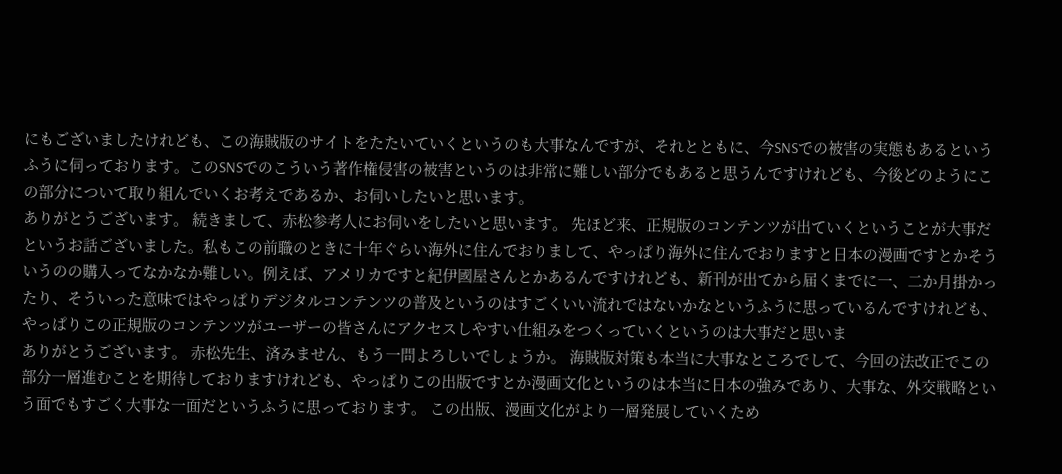にもございましたけれども、この海賊版のサイトをたたいていくというのも大事なんですが、それとともに、今SNSでの被害の実態もあるというふうに伺っております。このSNSでのこういう著作権侵害の被害というのは非常に難しい部分でもあると思うんですけれども、今後どのようにこの部分について取り組んでいくお考えであるか、お伺いしたいと思います。
ありがとうございます。 続きまして、赤松参考人にお伺いをしたいと思います。 先ほど来、正規版のコンテンツが出ていくということが大事だというお話ございました。私もこの前職のときに十年ぐらい海外に住んでおりまして、やっぱり海外に住んでおりますと日本の漫画ですとかそういうのの購入ってなかなか難しい。例えば、アメリカですと紀伊國屋さんとかあるんですけれども、新刊が出てから届くまでに一、二か月掛かったり、そういった意味ではやっぱりデジタルコンテンツの普及というのはすごくいい流れではないかなというふうに思っているんですけれども、やっぱりこの正規版のコンテンツがユーザーの皆さんにアクセスしやすい仕組みをつくっていくというのは大事だと思いま
ありがとうございます。 赤松先生、済みません、もう一問よろしいでしょうか。 海賊版対策も本当に大事なところでして、今回の法改正でこの部分一層進むことを期待しておりますけれども、やっぱりこの出版ですとか漫画文化というのは本当に日本の強みであり、大事な、外交戦略という面でもすごく大事な一面だというふうに思っております。 この出版、漫画文化がより一層発展していくため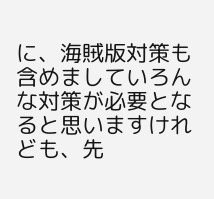に、海賊版対策も含めましていろんな対策が必要となると思いますけれども、先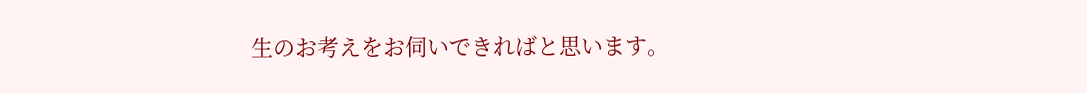生のお考えをお伺いできればと思います。